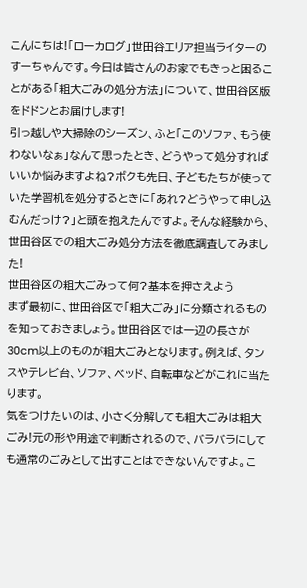こんにちは!「ローカログ」世田谷エリア担当ライターのすーちゃんです。今日は皆さんのお家でもきっと困ることがある「粗大ごみの処分方法」について、世田谷区版をドドンとお届けします!
引っ越しや大掃除のシーズン、ふと「このソファ、もう使わないなぁ」なんて思ったとき、どうやって処分すればいいか悩みますよね?ボクも先日、子どもたちが使っていた学習机を処分するときに「あれ?どうやって申し込むんだっけ?」と頭を抱えたんですよ。そんな経験から、世田谷区での粗大ごみ処分方法を徹底調査してみました!
世田谷区の粗大ごみって何?基本を押さえよう
まず最初に、世田谷区で「粗大ごみ」に分類されるものを知っておきましょう。世田谷区では一辺の長さが30cm以上のものが粗大ごみとなります。例えば、タンスやテレビ台、ソファ、ベッド、自転車などがこれに当たります。
気をつけたいのは、小さく分解しても粗大ごみは粗大ごみ!元の形や用途で判断されるので、バラバラにしても通常のごみとして出すことはできないんですよ。こ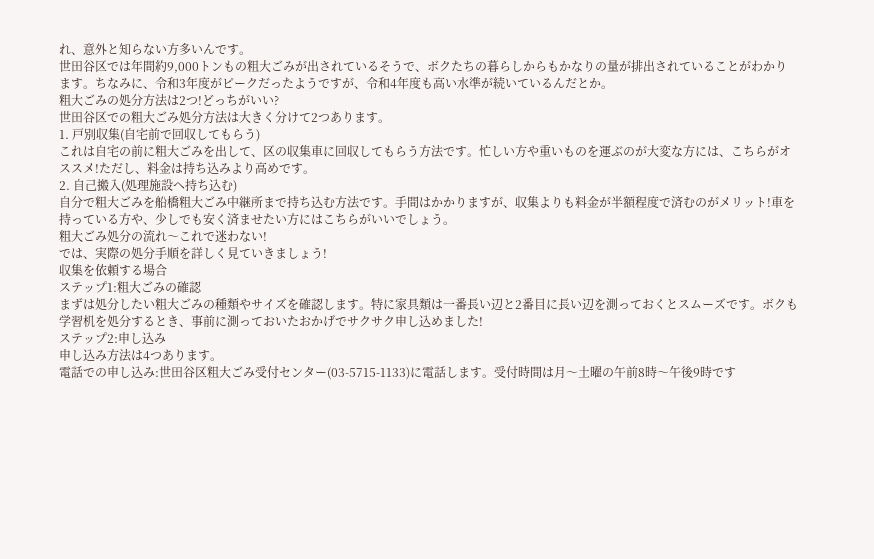れ、意外と知らない方多いんです。
世田谷区では年間約9,000トンもの粗大ごみが出されているそうで、ボクたちの暮らしからもかなりの量が排出されていることがわかります。ちなみに、令和3年度がピークだったようですが、令和4年度も高い水準が続いているんだとか。
粗大ごみの処分方法は2つ!どっちがいい?
世田谷区での粗大ごみ処分方法は大きく分けて2つあります。
1. 戸別収集(自宅前で回収してもらう)
これは自宅の前に粗大ごみを出して、区の収集車に回収してもらう方法です。忙しい方や重いものを運ぶのが大変な方には、こちらがオススメ!ただし、料金は持ち込みより高めです。
2. 自己搬入(処理施設へ持ち込む)
自分で粗大ごみを船橋粗大ごみ中継所まで持ち込む方法です。手間はかかりますが、収集よりも料金が半額程度で済むのがメリット!車を持っている方や、少しでも安く済ませたい方にはこちらがいいでしょう。
粗大ごみ処分の流れ〜これで迷わない!
では、実際の処分手順を詳しく見ていきましょう!
収集を依頼する場合
ステップ1:粗大ごみの確認
まずは処分したい粗大ごみの種類やサイズを確認します。特に家具類は一番長い辺と2番目に長い辺を測っておくとスムーズです。ボクも学習机を処分するとき、事前に測っておいたおかげでサクサク申し込めました!
ステップ2:申し込み
申し込み方法は4つあります。
電話での申し込み:世田谷区粗大ごみ受付センター(03-5715-1133)に電話します。受付時間は月〜土曜の午前8時〜午後9時です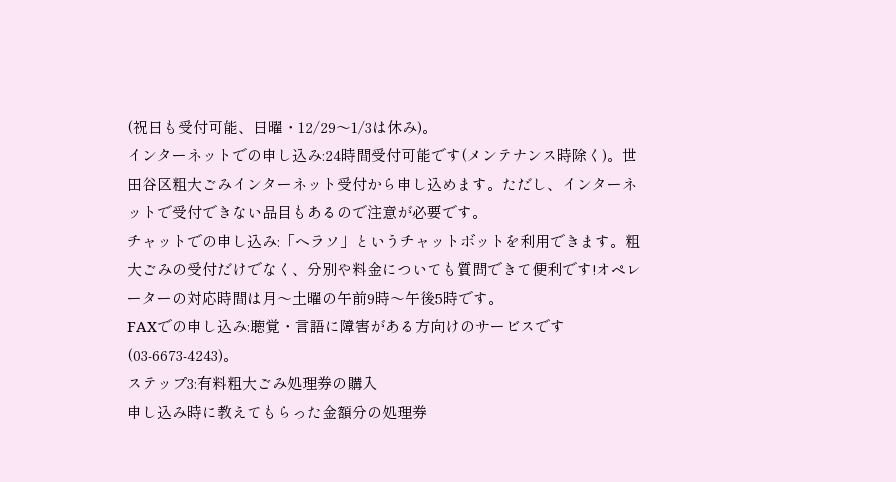(祝日も受付可能、日曜・12/29〜1/3は休み)。
インターネットでの申し込み:24時間受付可能です(メンテナンス時除く)。世田谷区粗大ごみインターネット受付から申し込めます。ただし、インターネットで受付できない品目もあるので注意が必要です。
チャットでの申し込み:「ヘラソ」というチャットボットを利用できます。粗大ごみの受付だけでなく、分別や料金についても質問できて便利です!オペレーターの対応時間は月〜土曜の午前9時〜午後5時です。
FAXでの申し込み:聴覚・言語に障害がある方向けのサービスです(03-6673-4243)。
ステップ3:有料粗大ごみ処理券の購入
申し込み時に教えてもらった金額分の処理券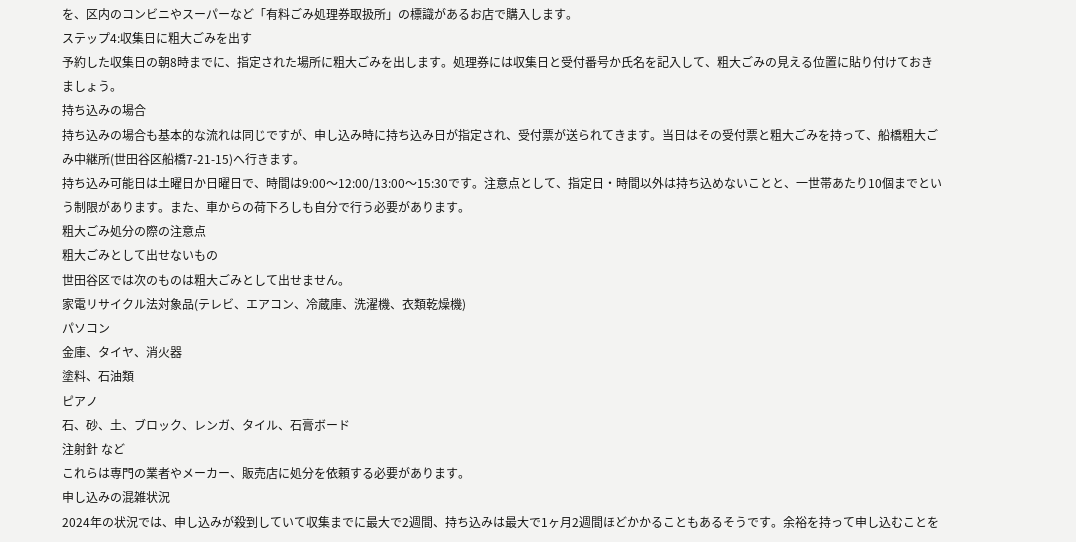を、区内のコンビニやスーパーなど「有料ごみ処理券取扱所」の標識があるお店で購入します。
ステップ4:収集日に粗大ごみを出す
予約した収集日の朝8時までに、指定された場所に粗大ごみを出します。処理券には収集日と受付番号か氏名を記入して、粗大ごみの見える位置に貼り付けておきましょう。
持ち込みの場合
持ち込みの場合も基本的な流れは同じですが、申し込み時に持ち込み日が指定され、受付票が送られてきます。当日はその受付票と粗大ごみを持って、船橋粗大ごみ中継所(世田谷区船橋7-21-15)へ行きます。
持ち込み可能日は土曜日か日曜日で、時間は9:00〜12:00/13:00〜15:30です。注意点として、指定日・時間以外は持ち込めないことと、一世帯あたり10個までという制限があります。また、車からの荷下ろしも自分で行う必要があります。
粗大ごみ処分の際の注意点
粗大ごみとして出せないもの
世田谷区では次のものは粗大ごみとして出せません。
家電リサイクル法対象品(テレビ、エアコン、冷蔵庫、洗濯機、衣類乾燥機)
パソコン
金庫、タイヤ、消火器
塗料、石油類
ピアノ
石、砂、土、ブロック、レンガ、タイル、石膏ボード
注射針 など
これらは専門の業者やメーカー、販売店に処分を依頼する必要があります。
申し込みの混雑状況
2024年の状況では、申し込みが殺到していて収集までに最大で2週間、持ち込みは最大で1ヶ月2週間ほどかかることもあるそうです。余裕を持って申し込むことを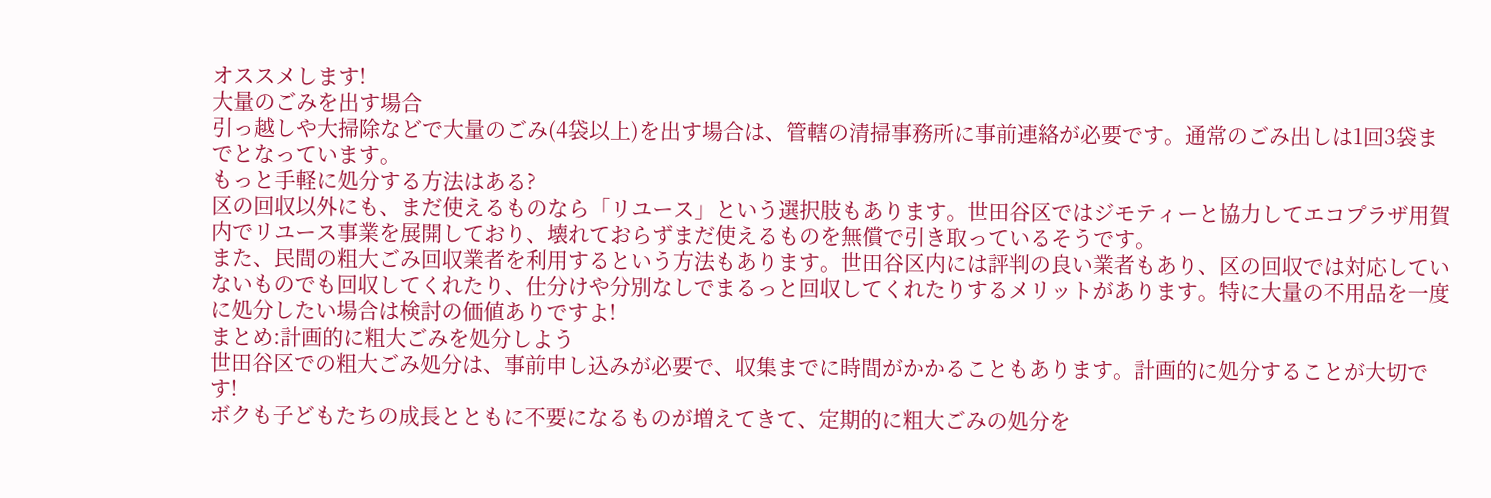オススメします!
大量のごみを出す場合
引っ越しや大掃除などで大量のごみ(4袋以上)を出す場合は、管轄の清掃事務所に事前連絡が必要です。通常のごみ出しは1回3袋までとなっています。
もっと手軽に処分する方法はある?
区の回収以外にも、まだ使えるものなら「リユース」という選択肢もあります。世田谷区ではジモティーと協力してエコプラザ用賀内でリユース事業を展開しており、壊れておらずまだ使えるものを無償で引き取っているそうです。
また、民間の粗大ごみ回収業者を利用するという方法もあります。世田谷区内には評判の良い業者もあり、区の回収では対応していないものでも回収してくれたり、仕分けや分別なしでまるっと回収してくれたりするメリットがあります。特に大量の不用品を一度に処分したい場合は検討の価値ありですよ!
まとめ:計画的に粗大ごみを処分しよう
世田谷区での粗大ごみ処分は、事前申し込みが必要で、収集までに時間がかかることもあります。計画的に処分することが大切です!
ボクも子どもたちの成長とともに不要になるものが増えてきて、定期的に粗大ごみの処分を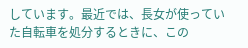しています。最近では、長女が使っていた自転車を処分するときに、この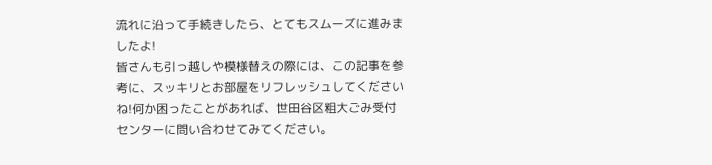流れに沿って手続きしたら、とてもスムーズに進みましたよ!
皆さんも引っ越しや模様替えの際には、この記事を参考に、スッキリとお部屋をリフレッシュしてくださいね!何か困ったことがあれば、世田谷区粗大ごみ受付センターに問い合わせてみてください。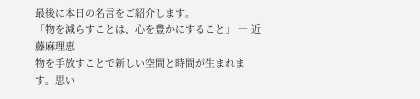最後に本日の名言をご紹介します。
「物を減らすことは、心を豊かにすること」 ― 近藤麻理恵
物を手放すことで新しい空間と時間が生まれます。思い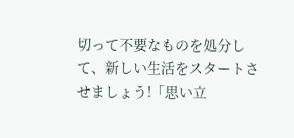切って不要なものを処分して、新しい生活をスタートさせましょう!「思い立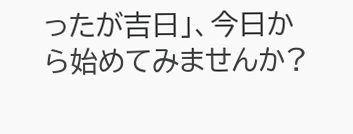ったが吉日」、今日から始めてみませんか?